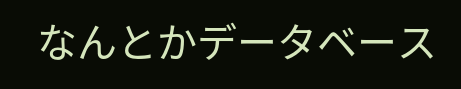なんとかデータベース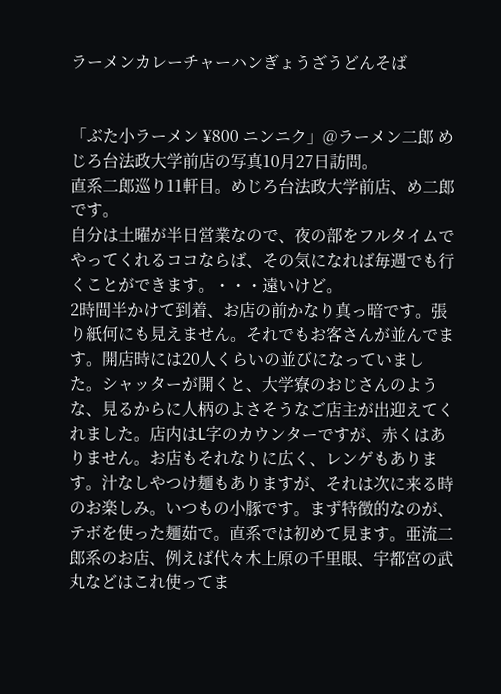ラーメンカレーチャーハンぎょうざうどんそば


「ぶた小ラーメン ¥800 ニンニク」@ラーメン二郎 めじろ台法政大学前店の写真10月27日訪問。
直系二郎巡り11軒目。めじろ台法政大学前店、め二郎です。
自分は土曜が半日営業なので、夜の部をフルタイムでやってくれるココならば、その気になれば毎週でも行くことができます。・・・遠いけど。
2時間半かけて到着、お店の前かなり真っ暗です。張り紙何にも見えません。それでもお客さんが並んでます。開店時には20人くらいの並びになっていました。シャッターが開くと、大学寮のおじさんのような、見るからに人柄のよさそうなご店主が出迎えてくれました。店内はL字のカウンターですが、赤くはありません。お店もそれなりに広く、レンゲもあります。汁なしやつけ麺もありますが、それは次に来る時のお楽しみ。いつもの小豚です。まず特徴的なのが、テボを使った麺茹で。直系では初めて見ます。亜流二郎系のお店、例えば代々木上原の千里眼、宇都宮の武丸などはこれ使ってま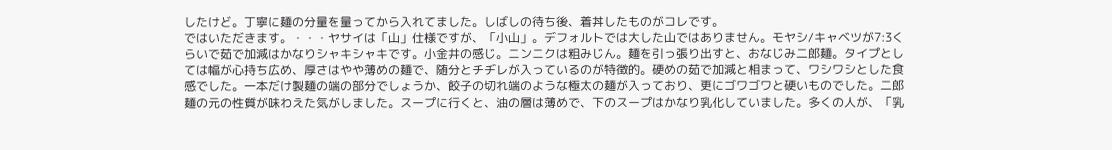したけど。丁寧に麺の分量を量ってから入れてました。しばしの待ち後、着丼したものがコレです。
ではいただきます。・・・ヤサイは「山」仕様ですが、「小山」。デフォルトでは大した山ではありません。モヤシ/キャベツが7:3くらいで茹で加減はかなりシャキシャキです。小金井の感じ。ニンニクは粗みじん。麺を引っ張り出すと、おなじみ二郎麺。タイプとしては幅が心持ち広め、厚さはやや薄めの麺で、随分とチヂレが入っているのが特徴的。硬めの茹で加減と相まって、ワシワシとした食感でした。一本だけ製麺の端の部分でしょうか、餃子の切れ端のような極太の麺が入っており、更にゴワゴワと硬いものでした。二郎麺の元の性質が味わえた気がしました。スープに行くと、油の層は薄めで、下のスープはかなり乳化していました。多くの人が、「乳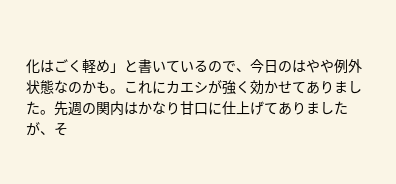化はごく軽め」と書いているので、今日のはやや例外状態なのかも。これにカエシが強く効かせてありました。先週の関内はかなり甘口に仕上げてありましたが、そ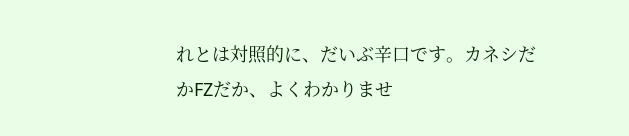れとは対照的に、だいぶ辛口です。カネシだかFZだか、よくわかりませ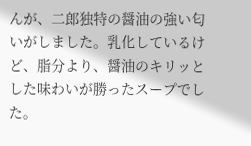んが、二郎独特の醤油の強い匂いがしました。乳化しているけど、脂分より、醤油のキリッとした味わいが勝ったスープでした。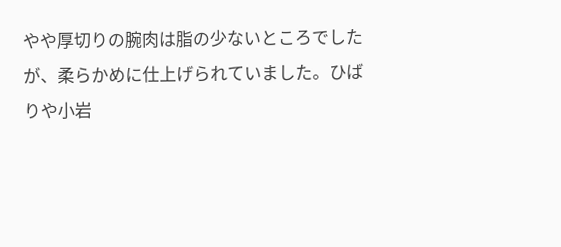やや厚切りの腕肉は脂の少ないところでしたが、柔らかめに仕上げられていました。ひばりや小岩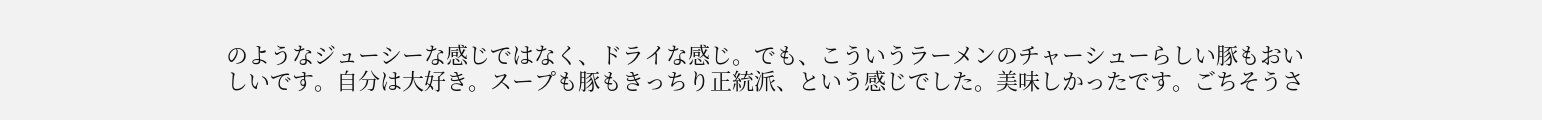のようなジューシーな感じではなく、ドライな感じ。でも、こういうラーメンのチャーシューらしい豚もおいしいです。自分は大好き。スープも豚もきっちり正統派、という感じでした。美味しかったです。ごちそうさ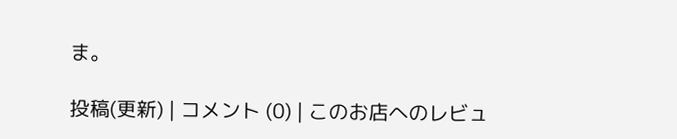ま。

投稿(更新) | コメント (0) | このお店へのレビュ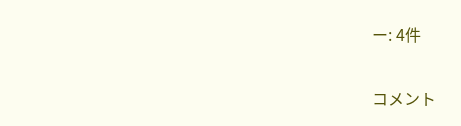ー: 4件

コメント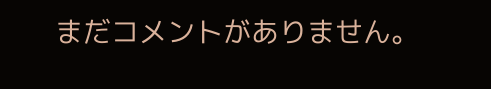まだコメントがありません。